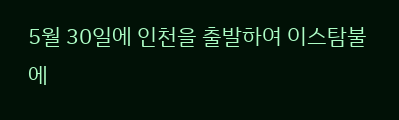5월 30일에 인천을 출발하여 이스탐불에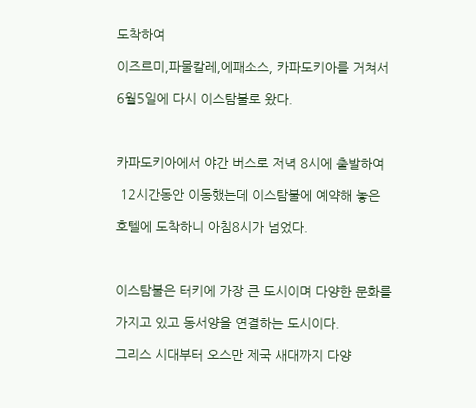도착하여

이즈르미,파물칼레,에패소스, 카파도키아를 거쳐서

6월5일에 다시 이스탐불로 왔다.



카파도키아에서 야간 버스로 저녁 8시에 출발하여

 12시간동안 이동했는데 이스탐불에 예약해 놓은

호텔에 도착하니 아침8시가 넘었다.



이스탐불은 터키에 가장 큰 도시이며 다양한 문화를

가지고 있고 동서양을 연결하는 도시이다.

그리스 시대부터 오스만 제국 새대까지 다양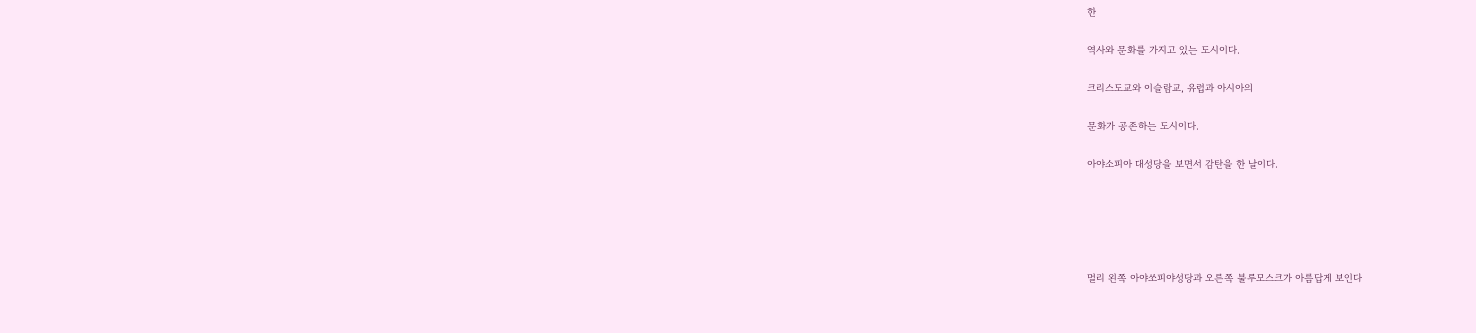한

역사와 문화를 가지고 있는 도시이다.

크리스도교와 이슬람교, 유럽과 아시아의

문화가 공존하는 도시이다.

아야소피아 대성당을 보면서 감탄을 한 날이다.





멀리 왼쪽 아야쏘피야성당과 오른쪽 불루모스크가 아름답게 보인다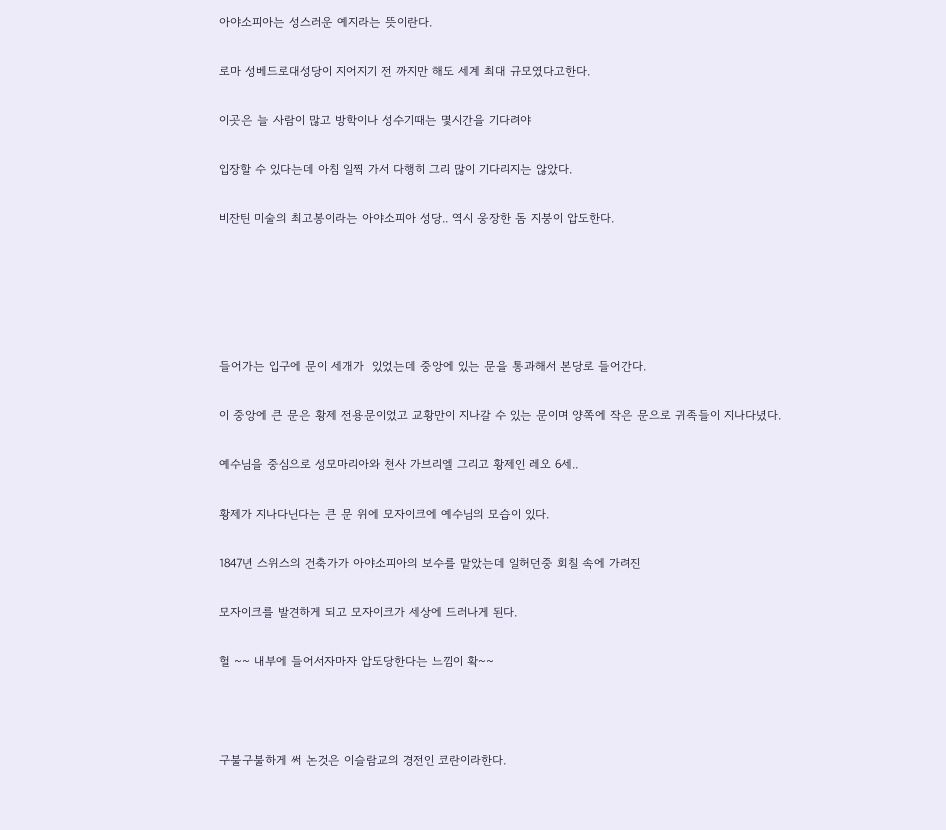아야소피아는 성스러운 예지라는 뜻이란다.

로마 성베드로대성당이 지어지기 전 까지만 해도 세계 최대 규모였다고한다.

이곳은 늘 사람이 많고 방학이나 성수기때는 몇시간을 기다려야

입장할 수 있다는데 아침 일찍 가서 다행히 그리 많이 기다리지는 않았다.

비잔틴 미술의 최고봉이라는 아야소피아 성당.. 역시 웅장한 돔 지붕이 압도한다.





들어가는 입구에 문이 세개가  있었는데 중앙에 있는 문을 통과해서 본당로 들어간다.

이 중앙에 큰 문은 황제 전용문이었고 교황만이 지나갈 수 있는 문이며 양쪽에 작은 문으로 귀족들이 지나다녔다.

예수님을 중심으로 성모마리아와 천사 가브리엘 그리고 황제인 레오 6세..

황제가 지나다닌다는 큰 문 위에 모자이크에 예수님의 모습이 있다.

1847년 스위스의 건축가가 아야소피아의 보수를 맡았는데 일허던중 회칠 속에 가려진

모자이크를 발견하게 되고 모자이크가 세상에 드러나게 된다.

헐 ~~ 내부에 들어서자마자 압도당한다는 느낌이 확~~



구불구불하게 써 논것은 이슬람교의 경전인 코란이라한다.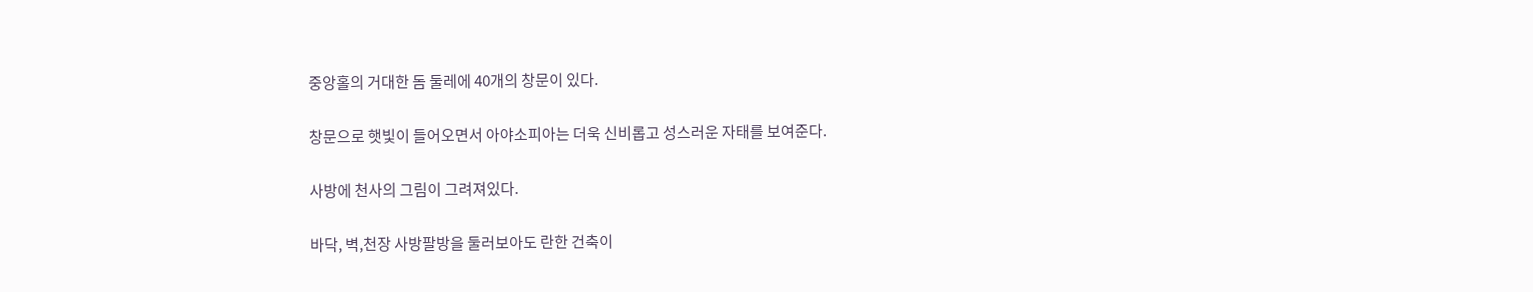중앙홀의 거대한 돔 둘레에 40개의 창문이 있다.

창문으로 햇빛이 들어오면서 아야소피아는 더욱 신비롭고 성스러운 자태를 보여준다.

사방에 천사의 그림이 그려져있다.

바닥, 벽,천장 사방팔방을 둘러보아도 란한 건축이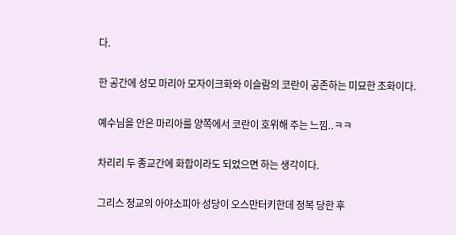다.

한 공간에 성모 마리아 모자이크화와 이슬람의 코란이 공존하는 미묘한 조화이다.

예수님을 안은 마리아를 양쪽에서 코란이 호위해 주는 느낌..ㅋㅋ

차리리 두 종교간에 화합이라도 되었으면 하는 생각이다.

그리스 정교의 아야소피아 성당이 오스만터키한데 정복 당한 후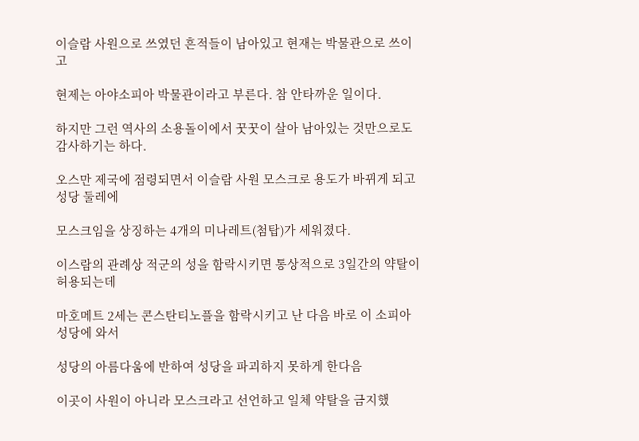이슬람 사원으로 쓰였던 흔적들이 남아있고 현재는 박물관으로 쓰이고

현제는 아야소피아 박물관이라고 부른다. 참 안타까운 일이다.

하지만 그런 역사의 소용돌이에서 꿋꿋이 살아 남아있는 것만으로도 감사하기는 하다.

오스만 제국에 점령되면서 이슬람 사원 모스크로 용도가 바뀌게 되고 성당 둘레에

모스크임을 상징하는 4개의 미나레트(첨탑)가 세워졌다.

이스람의 관례상 적군의 성을 함락시키면 통상적으로 3일간의 약탈이 허용되는데

마호메트 2세는 콘스탄티노플을 함락시키고 난 다음 바로 이 소피아 성당에 와서

성당의 아름다움에 반하여 성당을 파괴하지 못하게 한다음

이곳이 사원이 아니라 모스크라고 선언하고 일체 약탈을 금지했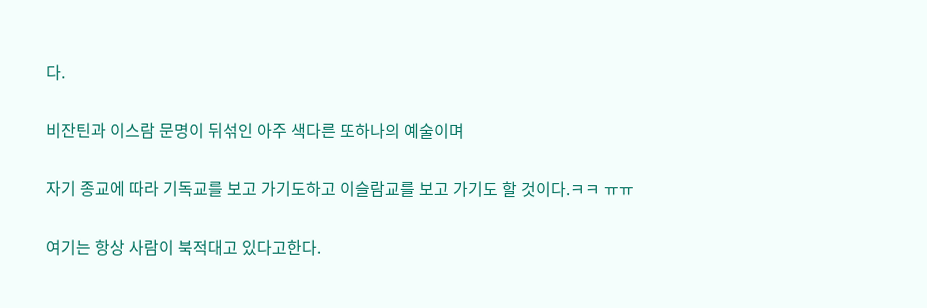다.

비잔틴과 이스람 문명이 뒤섞인 아주 색다른 또하나의 예술이며

자기 종교에 따라 기독교를 보고 가기도하고 이슬람교를 보고 가기도 할 것이다.ㅋㅋ ㅠㅠ

여기는 항상 사람이 북적대고 있다고한다.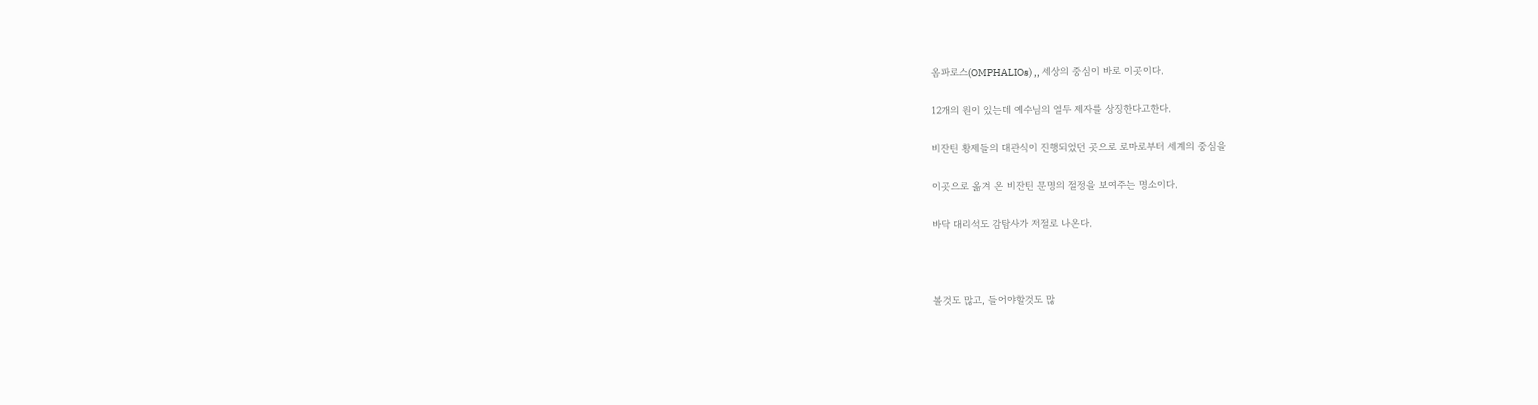옴파로스(OMPHALIOs) ,, 세상의 중심이 바로 이곳이다.

12개의 원이 있는데 예수님의 열두 제자를 상징한다고한다.

비잔틴 황제들의 대관식이 진행되었던 곳으로 로마로부터 세계의 중심을

이곳으로 옮겨 온 비잔틴 문명의 절정을 보여주는 명소이다.

바닥 대리석도 감탐사가 저절로 나온다.



볼것도 많고, 들어야할것도 많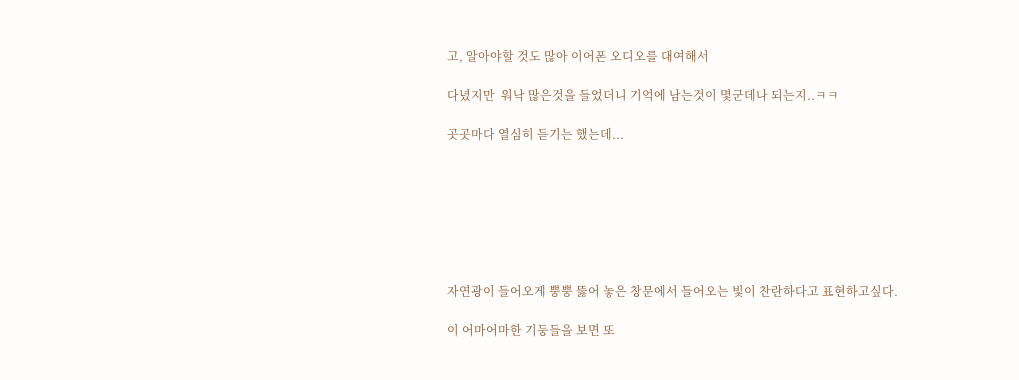고, 알아야할 것도 많아 이어폰 오디오를 대여해서

다녔지만  워낙 많은것을 들었더니 기억에 남는것이 몇군데나 되는지..ㅋㅋ

곳곳마다 열심히 듣기는 했는데...







자연광이 들어오게 뿡뿡 뚫어 놓은 창문에서 들어오는 빛이 찬란하다고 표현하고싶다.

이 어마어마한 기둥들을 보면 또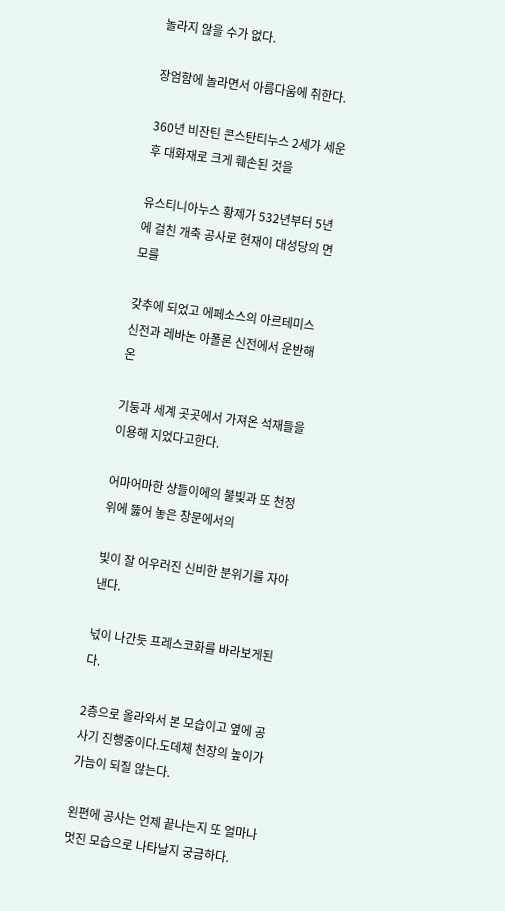놀라지 않을 수가 없다.

장엄함에 놀라면서 아름다움에 취한다.

360년 비잔틴 콘스탄티누스 2세가 세운 후 대화재로 크게 훼손된 것을

유스티니아누스 황제가 532년부터 5년에 걸친 개축 공사로 현재이 대성당의 면모를

갖추에 되었고 에페소스의 아르테미스 신전과 레바논 아폴론 신전에서 운반해 온

기둥과 세계 곳곳에서 가져온 석재들을 이용해 지었다고한다.

어마어마한 샹들이에의 불빛과 또 천정위에 뚫어 놓은 창문에서의

빛이 잘 어우러진 신비한 분위기를 자아낸다.

넋이 나간듯 프레스코화를 바라보게된다.

2층으로 올라와서 본 모습이고 옆에 공사기 진행중이다.도데체 천장의 높이가 가늠이 되질 않는다.

왼편에 공사는 언제 끝나는지 또 얼마나 멋진 모습으로 나타날지 궁금하다.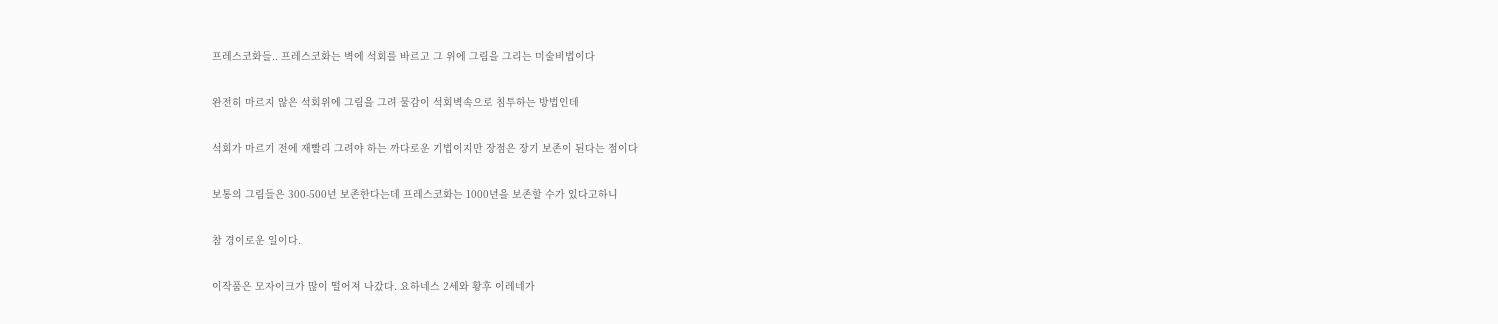프레스코화들.. 프레스코화는 벽에 석회를 바르고 그 위에 그림을 그리는 미술비법이다

완전히 마르지 않은 석회위에 그림을 그려 물감이 석회벽속으로 침투하는 방법인데

석회가 마르기 전에 재빨리 그려야 하는 까다로운 기법이지만 장점은 장기 보존이 된다는 점이다

보통의 그림들은 300-500년 보존한다는데 프레스코화는 1000년을 보존할 수가 있다고하니

참 경이로운 일이다.

이작품은 모자이크가 많이 떨어져 나갔다. 요하네스 2세와 황후 이레네가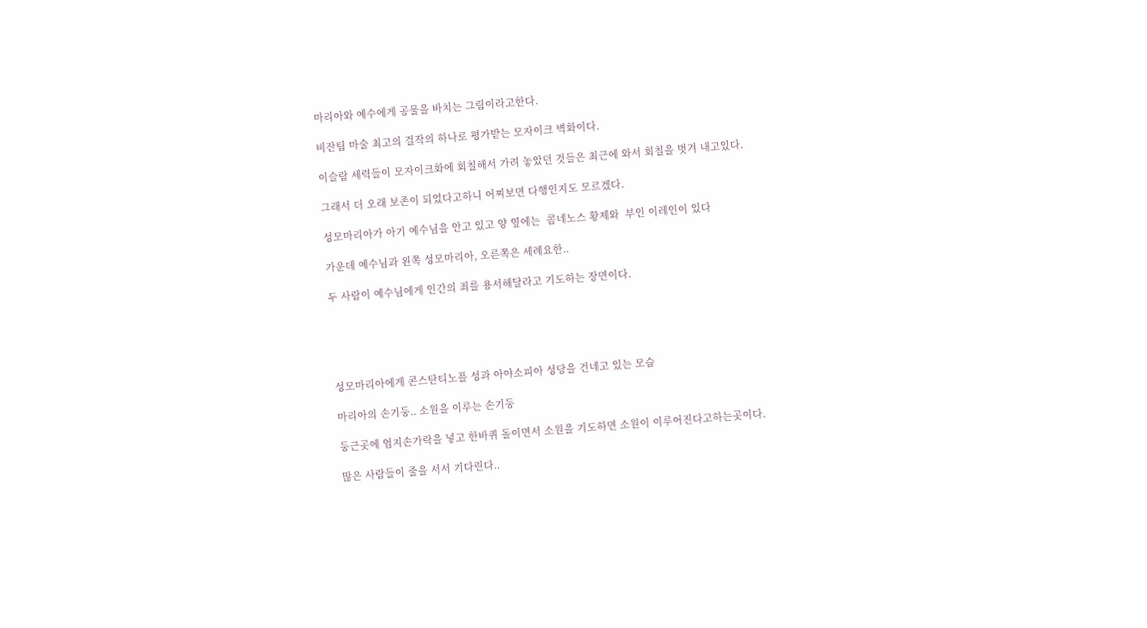마리아와 예수에게 공물을 바치는 그림이라고한다.

비잔팀 마술 최고의 걸작의 하나로 평가받는 모자이크 벽화이다.

이슬람 세력들이 모자이크화에 회칠해서 가려 놓았던 것들은 최근에 와서 회칠을 벗겨 내고있다.

그래서 더 오래 보존이 되었다고하니 어찌보면 다행인지도 모르겠다.

성모마리아가 아기 예수님을 안고 있고 양 옆에는  콤네노스 황제와  부인 이레인이 있다

가운데 예수님과 왼쪽 성모마리아, 오른쪽은 세례요한..

두 사람이 예수님에게 인간의 죄를 용서해달라고 기도하는 장면이다.





성모마리아에게 콘스탄티노플 성과 아야소피아 성당을 건네고 있는 모습

마리아의 손기둥.. 소원을 이루는 손기둥

둥근곳에 엄지손가락을 넣고 한바퀴 돌이면서 소원을 기도하면 소원이 이루어진다고하는곳이다.

많은 사람들이 줄을 서서 기다린다..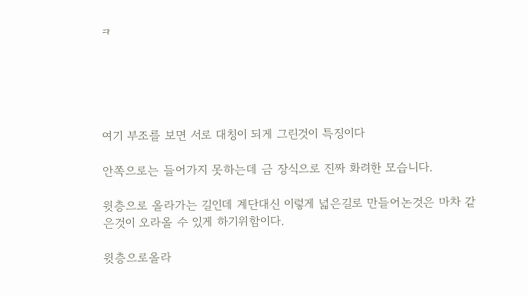ㅋ





여기 부조를 보면 서로 대칭이 되게 그린것이 특징이다

안쪽으로는 들어가지 못하는데 금 장식으로 진짜 화려한 모습니다.

윗층으로 올라가는 길인데 계단대신 이렇게 넓은길로 만들어논것은 마차 같은것이 오라올 수 있게 하기위함이다.

윗층으로올라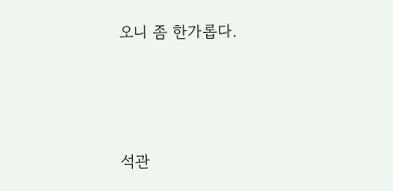오니 좀 한가롭다.



석관